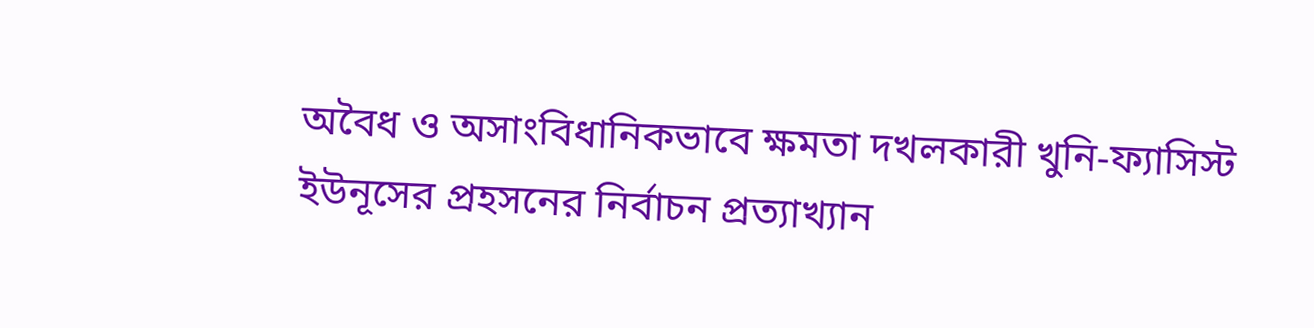অবৈধ ও অসাংবিধানিকভাবে ক্ষমতা দখলকারী খুনি-ফ্যাসিস্ট ইউনূসের প্রহসনের নির্বাচন প্রত্যাখ্যান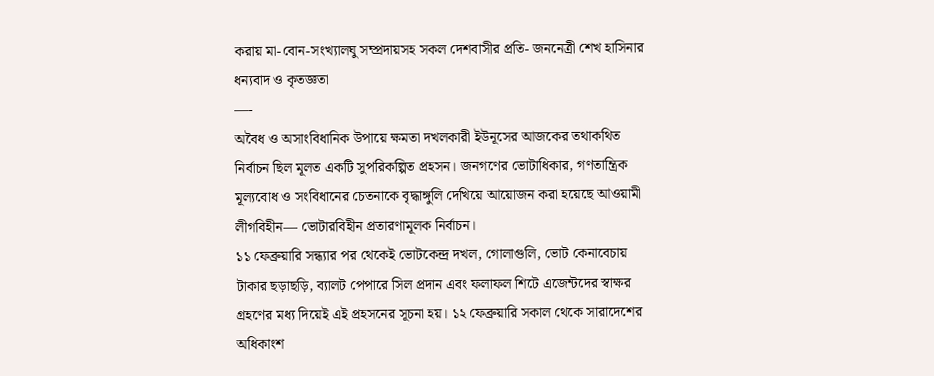করায় মা-বোন-সংখ্যালঘু সম্প্রদায়সহ সকল দেশবাসীর প্রতি- জননেত্রী শেখ হাসিনার ধন্যবাদ ও কৃতজ্ঞতা
—-
অবৈধ ও অসাংবিধানিক উপায়ে ক্ষমতা দখলকারী ইউনূসের আজকের তথাকথিত নির্বাচন ছিল মূলত একটি সুপরিকল্পিত প্রহসন। জনগণের ভোটাধিকার, গণতান্ত্রিক মূল্যবোধ ও সংবিধানের চেতনাকে বৃদ্ধাঙ্গুলি দেখিয়ে আয়োজন করা হয়েছে আওয়ামী লীগবিহীন— ভোটারবিহীন প্রতারণামূলক নির্বাচন।
১১ ফেব্রুয়ারি সন্ধ্যার পর থেকেই ভোটকেন্দ্র দখল, গোলাগুলি, ভোট কেনাবেচায় টাকার ছড়াছড়ি, ব্যালট পেপারে সিল প্রদান এবং ফলাফল শিটে এজেন্টদের স্বাক্ষর গ্রহণের মধ্য দিয়েই এই প্রহসনের সূচনা হয়। ১২ ফেব্রুয়ারি সকাল থেকে সারাদেশের অধিকাংশ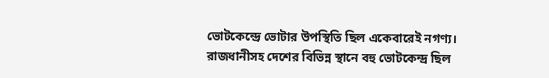ভোটকেন্দ্রে ভোটার উপস্থিতি ছিল একেবারেই নগণ্য। রাজধানীসহ দেশের বিভিন্ন স্থানে বহু ভোটকেন্দ্র ছিল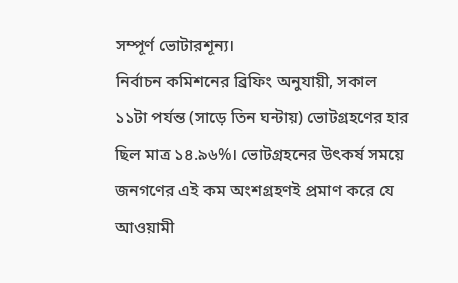সম্পূর্ণ ভোটারশূন্য।
নির্বাচন কমিশনের ব্রিফিং অনুযায়ী, সকাল ১১টা পর্যন্ত (সাড়ে তিন ঘন্টায়) ভোটগ্রহণের হার ছিল মাত্র ১৪.৯৬%। ভোটগ্রহনের উৎকর্ষ সময়ে জনগণের এই কম অংশগ্রহণই প্রমাণ করে যে আওয়ামী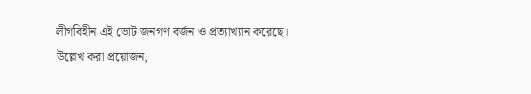লীগবিহীন এই ভোট জনগণ বর্জন ও প্রত্যাখ্যান করেছে।
উল্লেখ করা প্রয়োজন,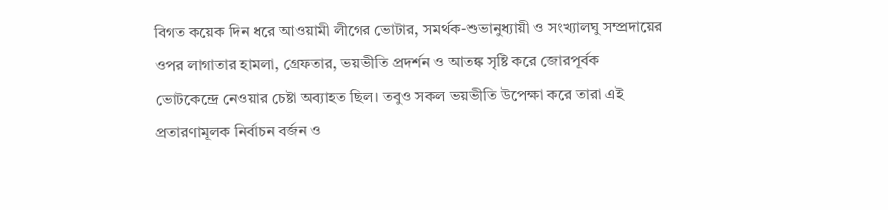বিগত কয়েক দিন ধরে আওয়ামী লীগের ভোটার, সমর্থক-শুভানুধ্যায়ী ও সংখ্যালঘু সম্প্রদায়ের ওপর লাগাতার হামলা, গ্রেফতার, ভয়ভীতি প্রদর্শন ও আতঙ্ক সৃষ্টি করে জোরপূর্বক ভোটকেন্দ্রে নেওয়ার চেষ্টা অব্যাহত ছিল। তবুও সকল ভয়ভীতি উপেক্ষা করে তারা এই প্রতারণামূলক নির্বাচন বর্জন ও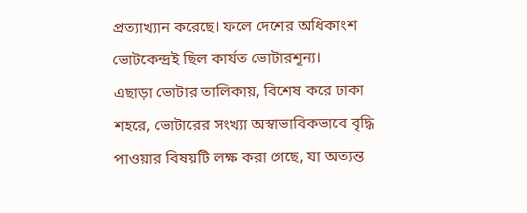প্রত্যাখ্যান করেছে। ফলে দেশের অধিকাংশ ভোটকেন্দ্রই ছিল কার্যত ভোটারশূন্য।
এছাড়া ভোটার তালিকায়, বিশেষ করে ঢাকা শহরে, ভোটারের সংখ্যা অস্বাভাবিকভাবে বৃদ্ধি পাওয়ার বিষয়টি লক্ষ করা গেছে, যা অত্যন্ত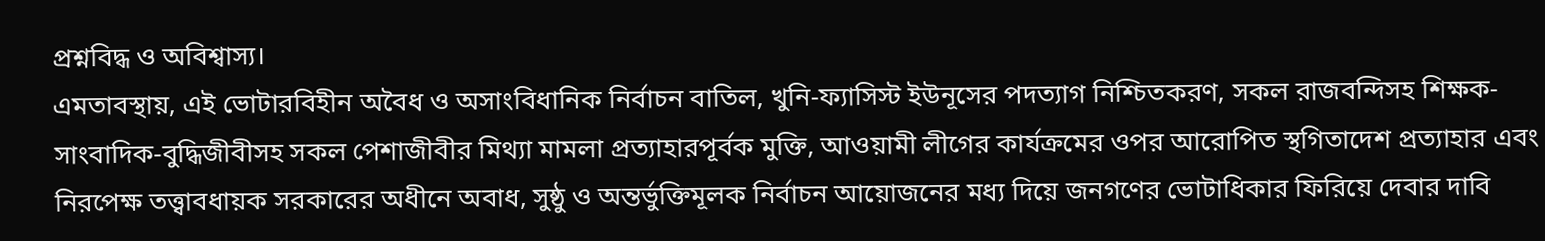প্রশ্নবিদ্ধ ও অবিশ্বাস্য।
এমতাবস্থায়, এই ভোটারবিহীন অবৈধ ও অসাংবিধানিক নির্বাচন বাতিল, খুনি-ফ্যাসিস্ট ইউনূসের পদত্যাগ নিশ্চিতকরণ, সকল রাজবন্দিসহ শিক্ষক-সাংবাদিক-বুদ্ধিজীবীসহ সকল পেশাজীবীর মিথ্যা মামলা প্রত্যাহারপূর্বক মুক্তি, আওয়ামী লীগের কার্যক্রমের ওপর আরোপিত স্থগিতাদেশ প্রত্যাহার এবং নিরপেক্ষ তত্ত্বাবধায়ক সরকারের অধীনে অবাধ, সুষ্ঠু ও অন্তর্ভুক্তিমূলক নির্বাচন আয়োজনের মধ্য দিয়ে জনগণের ভোটাধিকার ফিরিয়ে দেবার দাবি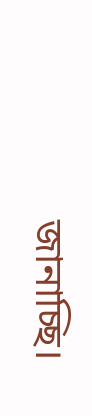জানাচ্ছি।